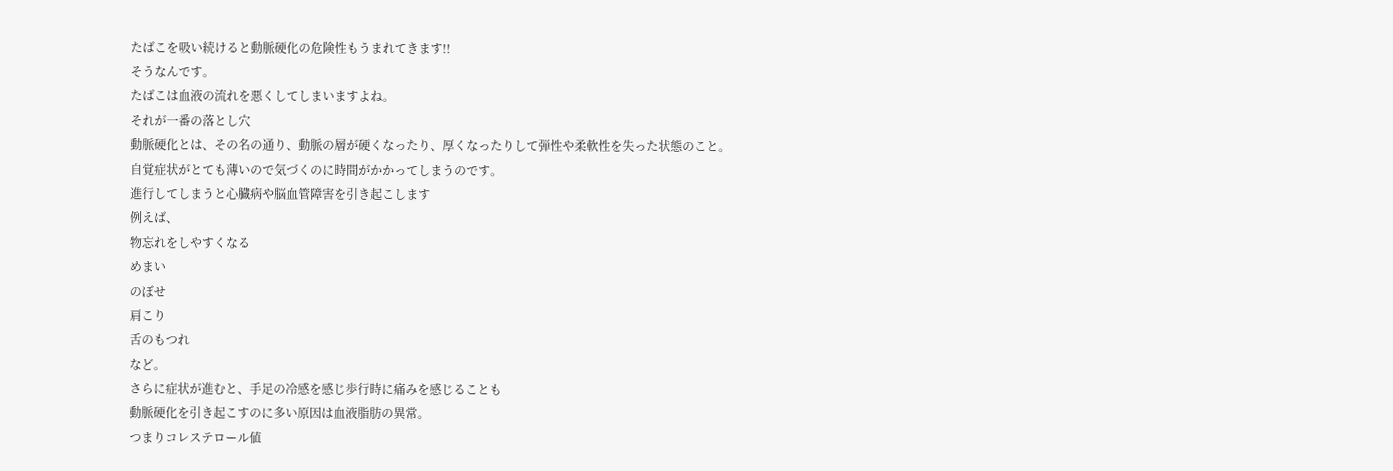たばこを吸い続けると動脈硬化の危険性もうまれてきます!!
そうなんです。
たばこは血液の流れを悪くしてしまいますよね。
それが一番の落とし穴
動脈硬化とは、その名の通り、動脈の層が硬くなったり、厚くなったりして弾性や柔軟性を失った状態のこと。
自覚症状がとても薄いので気づくのに時間がかかってしまうのです。
進行してしまうと心臓病や脳血管障害を引き起こします
例えば、
物忘れをしやすくなる
めまい
のぼせ
肩こり
舌のもつれ
など。
さらに症状が進むと、手足の冷感を感じ歩行時に痛みを感じることも
動脈硬化を引き起こすのに多い原因は血液脂肪の異常。
つまりコレステロール値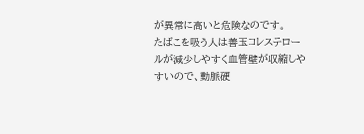が異常に高いと危険なのです。
たばこを吸う人は善玉コレステロールが減少しやすく血管壁が収縮しやすいので、動脈硬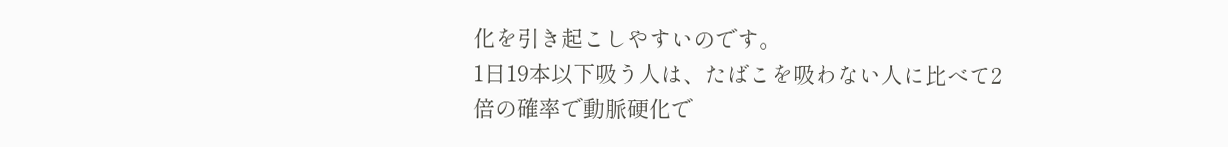化を引き起こしやすいのです。
1日19本以下吸う人は、たばこを吸わない人に比べて2倍の確率で動脈硬化で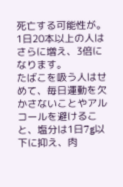死亡する可能性が。
1日20本以上の人はさらに増え、3倍になります。
たばこを吸う人はせめて、毎日運動を欠かさないことやアルコールを避けること、塩分は1日7g以下に抑え、肉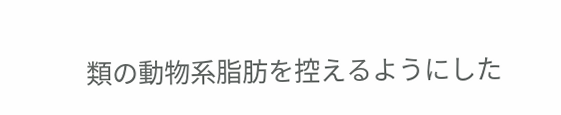類の動物系脂肪を控えるようにした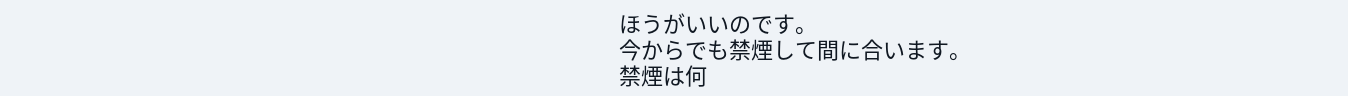ほうがいいのです。
今からでも禁煙して間に合います。
禁煙は何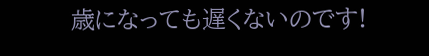歳になっても遅くないのです!